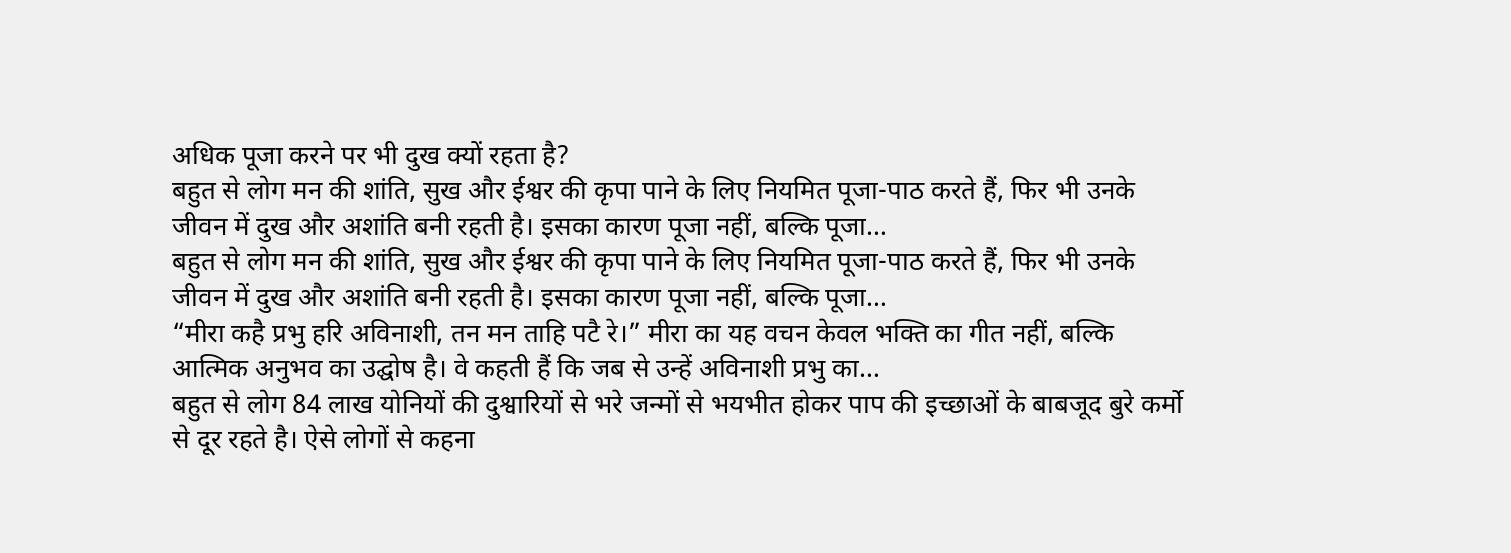अधिक पूजा करने पर भी दुख क्यों रहता है?
बहुत से लोग मन की शांति, सुख और ईश्वर की कृपा पाने के लिए नियमित पूजा-पाठ करते हैं, फिर भी उनके जीवन में दुख और अशांति बनी रहती है। इसका कारण पूजा नहीं, बल्कि पूजा…
बहुत से लोग मन की शांति, सुख और ईश्वर की कृपा पाने के लिए नियमित पूजा-पाठ करते हैं, फिर भी उनके जीवन में दुख और अशांति बनी रहती है। इसका कारण पूजा नहीं, बल्कि पूजा…
“मीरा कहै प्रभु हरि अविनाशी, तन मन ताहि पटै रे।” मीरा का यह वचन केवल भक्ति का गीत नहीं, बल्कि आत्मिक अनुभव का उद्घोष है। वे कहती हैं कि जब से उन्हें अविनाशी प्रभु का…
बहुत से लोग 84 लाख योनियों की दुश्वारियों से भरे जन्मों से भयभीत होकर पाप की इच्छाओं के बाबजूद बुरे कर्मो से दूर रहते है। ऐसे लोगों से कहना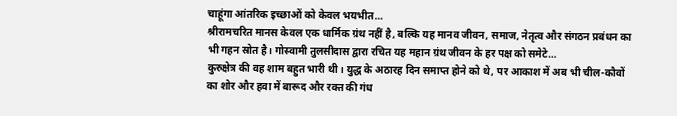चाहूंगा आंतरिक इच्छाओं को केवल भयभीत…
श्रीरामचरित मानस केवल एक धार्मिक ग्रंथ नहीं है, बल्कि यह मानव जीवन, समाज, नेतृत्व और संगठन प्रबंधन का भी गहन स्रोत है। गोस्वामी तुलसीदास द्वारा रचित यह महान ग्रंथ जीवन के हर पक्ष को समेटे…
कुरुक्षेत्र की वह शाम बहुत भारी थी। युद्ध के अठारह दिन समाप्त होने को थे, पर आकाश में अब भी चील-कौवों का शोर और हवा में बारूद और रक्त की गंध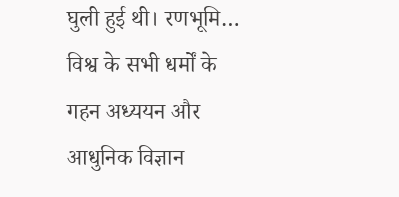घुली हुई थी। रणभूमि…
विश्व के सभी धर्मों के गहन अध्ययन और आधुनिक विज्ञान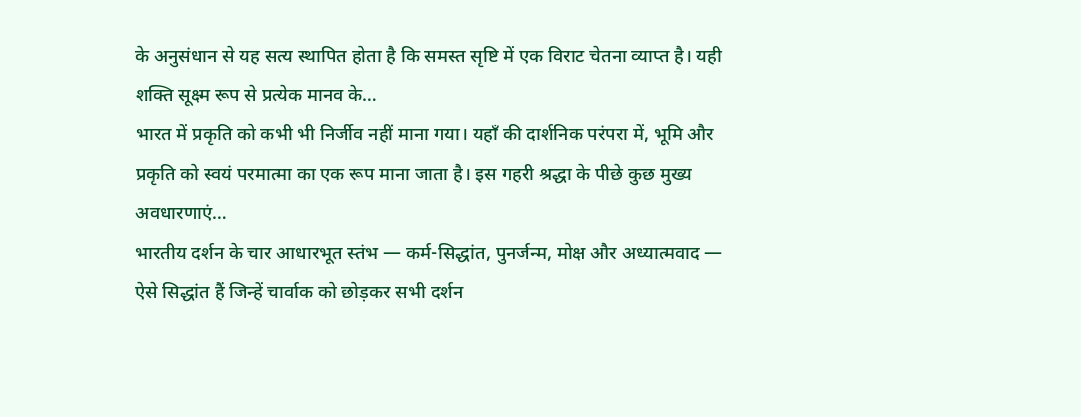के अनुसंधान से यह सत्य स्थापित होता है कि समस्त सृष्टि में एक विराट चेतना व्याप्त है। यही शक्ति सूक्ष्म रूप से प्रत्येक मानव के…
भारत में प्रकृति को कभी भी निर्जीव नहीं माना गया। यहाँ की दार्शनिक परंपरा में, भूमि और प्रकृति को स्वयं परमात्मा का एक रूप माना जाता है। इस गहरी श्रद्धा के पीछे कुछ मुख्य अवधारणाएं…
भारतीय दर्शन के चार आधारभूत स्तंभ — कर्म-सिद्धांत, पुनर्जन्म, मोक्ष और अध्यात्मवाद — ऐसे सिद्धांत हैं जिन्हें चार्वाक को छोड़कर सभी दर्शन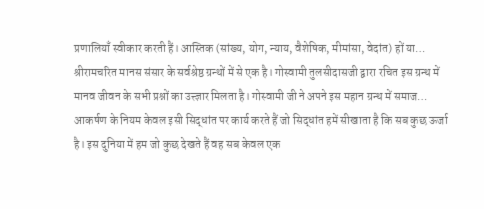प्रणालियाँ स्वीकार करती हैं। आस्तिक (सांख्य, योग, न्याय, वैशेषिक, मीमांसा, वेदांत) हों या…
श्रीरामचरित मानस संसार के सर्वश्रेष्ठ ग्रन्थों में से एक है। गोस्वामी तुलसीदासजी द्वारा रचित इस ग्रन्थ में मानव जीवन के सभी प्रश्नों का उत्त्ज्ञार मिलता है। गोस्वामी जी ने अपने इस महान ग्रन्थ में समाज…
आकर्षण के नियम केवल इसी सिद्धांत पर कार्य करते हैं जो सिद्धांत हमें सीखाता है कि सब कुछ ऊर्जा है। इस दुनिया में हम जो कुछ देखते हैं वह सब केवल एक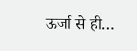ऊर्जा से ही…